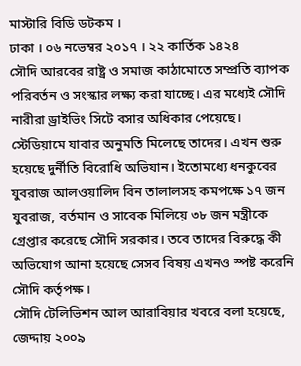মাস্টারি বিডি ডটকম ।
ঢাকা । ০৬ নভেম্বর ২০১৭ । ২২ কার্তিক ১৪২৪
সৌদি আরবের রাষ্ট্র ও সমাজ কাঠামোতে সম্প্রতি ব্যাপক পরিবর্তন ও সংস্কার লক্ষ্য করা যাচ্ছে। এর মধ্যেই সৌদি নারীরা ড্রাইভিং সিটে বসার অধিকার পেয়েছে। স্টেডিয়ামে যাবার অনুমতি মিলেছে তাদের। এখন শুরু হয়েছে দুর্নীতি বিরোধি অভিযান। ইতোমধ্যে ধনকুবের যুবরাজ আলওয়ালিদ বিন তালালসহ কমপক্ষে ১৭ জন যুবরাজ, বর্তমান ও সাবেক মিলিয়ে ৩৮ জন মন্ত্রীকে গ্রেপ্তার করেছে সৌদি সরকার। তবে তাদের বিরুদ্ধে কী অভিযোগ আনা হয়েছে সেসব বিষয় এখনও স্পষ্ট করেনি সৌদি কর্তৃপক্ষ।
সৌদি টেলিভিশন আল আরাবিয়ার খবরে বলা হয়েছে, জেদ্দায় ২০০৯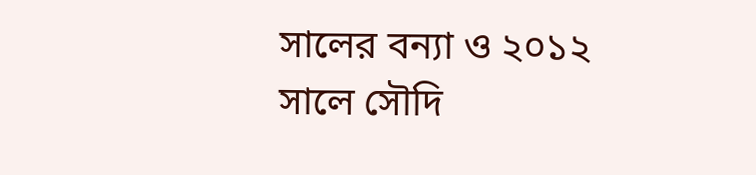সালের বন্যা ও ২০১২ সালে সৌদি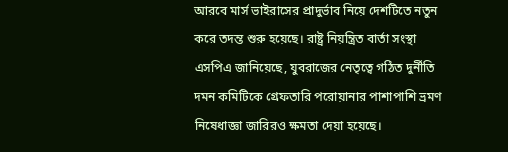আরবে মার্স ভাইরাসের প্রাদুর্ভাব নিয়ে দেশটিতে নতুন করে তদন্ত শুরু হয়েছে। রাষ্ট্র নিয়ন্ত্রিত বার্তা সংস্থা এসপিএ জানিয়েছে, যুবরাজের নেতৃত্বে গঠিত দুর্নীতি দমন কমিটিকে গ্রেফতারি পরোয়ানার পাশাপাশি ভ্রমণ নিষেধাজ্ঞা জারিরও ক্ষমতা দেয়া হয়েছে।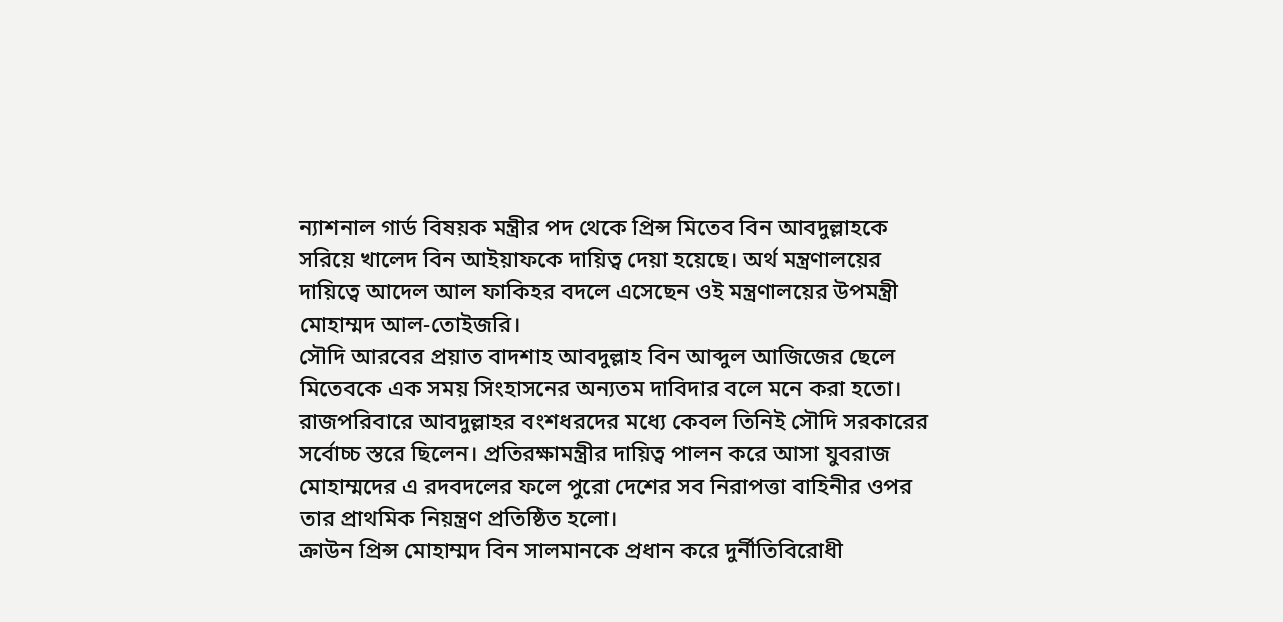ন্যাশনাল গার্ড বিষয়ক মন্ত্রীর পদ থেকে প্রিন্স মিতেব বিন আবদুল্লাহকে সরিয়ে খালেদ বিন আইয়াফকে দায়িত্ব দেয়া হয়েছে। অর্থ মন্ত্রণালয়ের দায়িত্বে আদেল আল ফাকিহর বদলে এসেছেন ওই মন্ত্রণালয়ের উপমন্ত্রী মোহাম্মদ আল-তোইজরি।
সৌদি আরবের প্রয়াত বাদশাহ আবদুল্লাহ বিন আব্দুল আজিজের ছেলে মিতেবকে এক সময় সিংহাসনের অন্যতম দাবিদার বলে মনে করা হতো। রাজপরিবারে আবদুল্লাহর বংশধরদের মধ্যে কেবল তিনিই সৌদি সরকারের সর্বোচ্চ স্তরে ছিলেন। প্রতিরক্ষামন্ত্রীর দায়িত্ব পালন করে আসা যুবরাজ মোহাম্মদের এ রদবদলের ফলে পুরো দেশের সব নিরাপত্তা বাহিনীর ওপর তার প্রাথমিক নিয়ন্ত্রণ প্রতিষ্ঠিত হলো।
ক্রাউন প্রিন্স মোহাম্মদ বিন সালমানকে প্রধান করে দুর্নীতিবিরোধী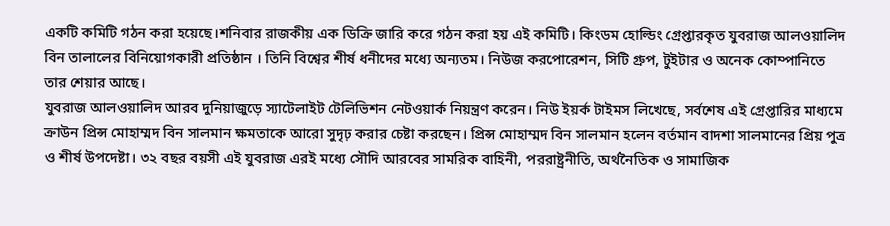একটি কমিটি গঠন করা হয়েছে।শনিবার রাজকীয় এক ডিক্রি জারি করে গঠন করা হয় এই কমিটি। কিংডম হোল্ডিং গ্রেপ্তারকৃত যুবরাজ আলওয়ালিদ বিন তালালের বিনিয়োগকারী প্রতিষ্ঠান । তিনি বিশ্বের শীর্ষ ধনীদের মধ্যে অন্যতম। নিউজ করপোরেশন, সিটি গ্রুপ, টুইটার ও অনেক কোম্পানিতে তার শেয়ার আছে।
যুবরাজ আলওয়ালিদ আরব দুনিয়াজুড়ে স্যাটেলাইট টেলিভিশন নেটওয়ার্ক নিয়ন্ত্রণ করেন। নিউ ইয়র্ক টাইমস লিখেছে, সর্বশেষ এই গ্রেপ্তারির মাধ্যমে ক্রাউন প্রিন্স মোহাম্মদ বিন সালমান ক্ষমতাকে আরো সুদৃঢ় করার চেষ্টা করছেন। প্রিন্স মোহাম্মদ বিন সালমান হলেন বর্তমান বাদশা সালমানের প্রিয় পুত্র ও শীর্ষ উপদেষ্টা। ৩২ বছর বয়সী এই যুবরাজ এরই মধ্যে সৌদি আরবের সামরিক বাহিনী, পররাষ্ট্রনীতি, অর্থনৈতিক ও সামাজিক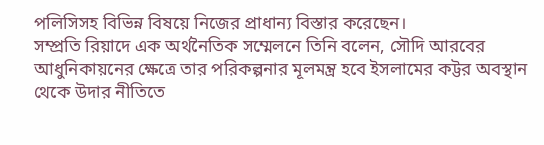পলিসিসহ বিভিন্ন বিষয়ে নিজের প্রাধান্য বিস্তার করেছেন।
সম্প্রতি রিয়াদে এক অর্থনৈতিক সম্মেলনে তিনি বলেন, সৌদি আরবের আধুনিকায়নের ক্ষেত্রে তার পরিকল্পনার মূলমন্ত্র হবে ইসলামের কট্টর অবস্থান থেকে উদার নীতিতে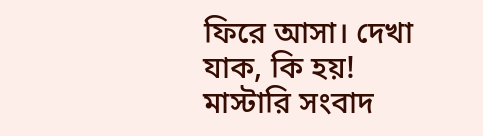ফিরে আসা। দেখা যাক, কি হয়!
মাস্টারি সংবাদ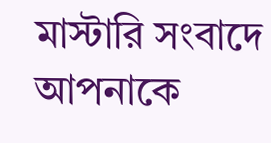মাস্টারি সংবাদে আপনাকে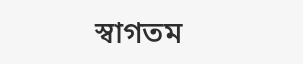স্বাগতম